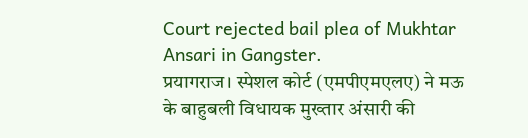Court rejected bail plea of Mukhtar Ansari in Gangster.
प्रयागराज। स्पेशल कोर्ट (एमपीएमएलए) ने मऊ के बाहुबली विधायक मुख्तार अंसारी की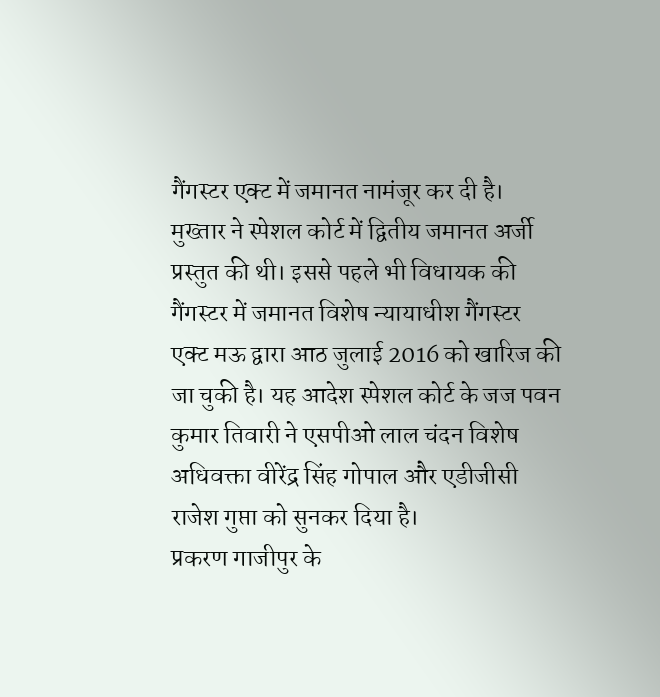गैंगस्टर एक्ट में जमानत नामंजूर कर दी है। मुख्तार ने स्पेशल कोर्ट में द्वितीय जमानत अर्जी प्रस्तुत की थी। इससे पहले भी विधायक की गैंगस्टर में जमानत विशेष न्यायाधीश गैंगस्टर एक्ट मऊ द्वारा आठ जुलाई 2016 को खारिज की जा चुकी है। यह आदेश स्पेशल कोर्ट के जज पवन कुमार तिवारी ने एसपीओ लाल चंदन विशेष अधिवक्ता वीरेंद्र सिंह गोपाल और एडीजीसी राजेश गुप्ता को सुनकर दिया है।
प्रकरण गाजीपुर के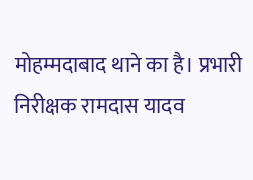मोहम्मदाबाद थाने का है। प्रभारी निरीक्षक रामदास यादव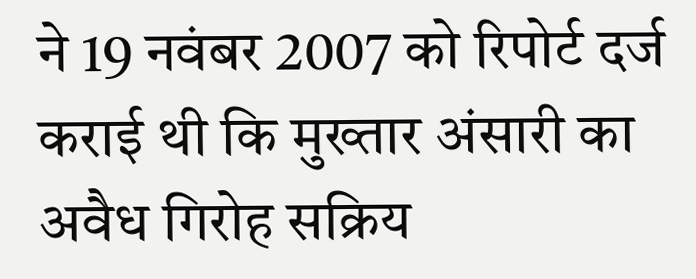ने 19 नवंबर 2007 को रिपोर्ट दर्ज कराई थी कि मुख्तार अंसारी का अवैध गिरोह सक्रिय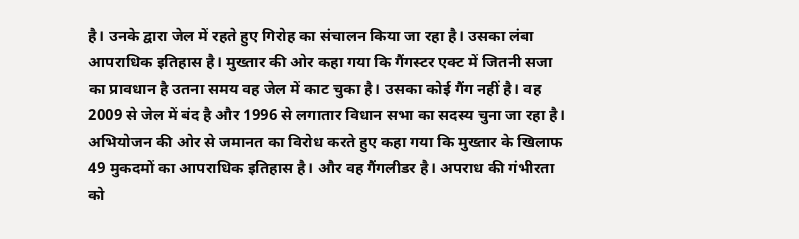है। उनके द्वारा जेल में रहते हुए गिरोह का संचालन किया जा रहा है। उसका लंबा आपराधिक इतिहास है। मुख्तार की ओर कहा गया कि गैंगस्टर एक्ट में जितनी सजा का प्रावधान है उतना समय वह जेल में काट चुका है। उसका कोई गैंग नहीं है। वह 2009 से जेल में बंद है और 1996 से लगातार विधान सभा का सदस्य चुना जा रहा है। अभियोजन की ओर से जमानत का विरोध करते हुए कहा गया कि मुख्तार के खिलाफ 49 मुकदमों का आपराधिक इतिहास है। और वह गैंगलीडर है। अपराध की गंभीरता को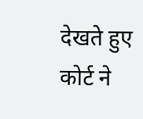देखते हुए कोर्ट ने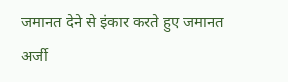जमानत देने से इंकार करते हुए जमानत अर्जी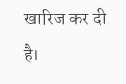खारिज कर दी है।